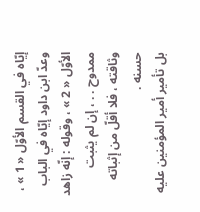إيّاه في القسم الأوّل « 1 » ، وعدّ ابن داود إيّاه في الباب الأوّل « 2 » ، وقوله : إنّه زاهد ممدوح . . ، إن لم يثبت وثاقته ، فلا أقلّ من إثباته حسنه .
بل تأمير أمير المؤمنين عليه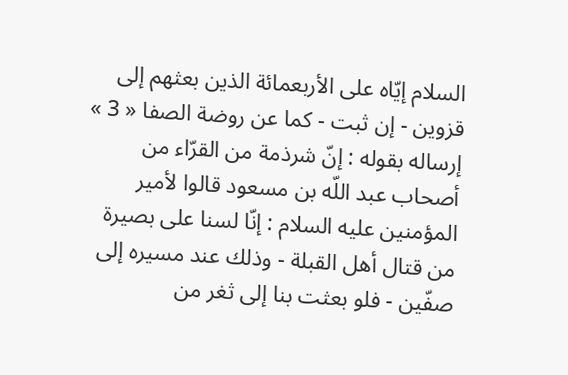السلام إيّاه على الأربعمائة الذين بعثهم إلى قزوين - إن ثبت - كما عن روضة الصفا « 3 » إرساله بقوله : إنّ شرذمة من القرّاء من أصحاب عبد اللّه بن مسعود قالوا لأمير المؤمنين عليه السلام : إنّا لسنا على بصيرة من قتال أهل القبلة - وذلك عند مسيره إلى صفّين - فلو بعثت بنا إلى ثغر من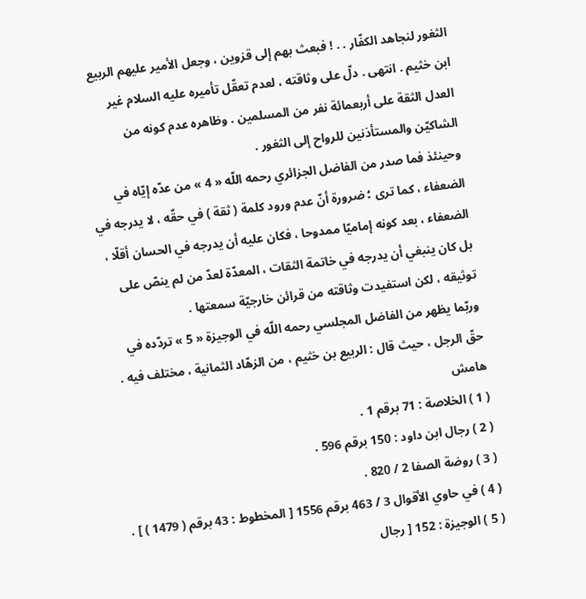الثغور لنجاهد الكفّار . . ! فبعث بهم إلى قزوين ، وجعل الأمير عليهم الربيع ابن خثيم . انتهى . دلّ على وثاقته ، لعدم تعقّل تأميره عليه السلام غير العدل الثقة على أربعمائة نفر من المسلمين . وظاهره عدم كونه من الشاكيّن والمستأذنين للرواح إلى الثغور .
وحينئذ فما صدر من الفاضل الجزائري رحمه اللّه « 4 » من عدّه إيّاه في الضعفاء ، كما ترى ؛ ضرورة أنّ عدم ورود كلمة ( ثقة ) في حقّه ، لا يدرجه في الضعفاء ، بعد كونه إماميّا ممدوحا ، فكان عليه أن يدرجه في الحسان أقلّا ، بل كان ينبغي أن يدرجه في خاتمة الثقات ، المعدّة لعدّ من لم ينصّ على توثيقه ، لكن استفيدت وثاقته من قرائن خارجيّة سمعتها .
وربّما يظهر من الفاضل المجلسي رحمه اللّه في الوجيزة « 5 » تردّده في حقّ الرجل ، حيث قال : الربيع بن خثيم ، من الزهّاد الثمانية ، مختلف فيه .
هامش
( 1 ) الخلاصة : 71 برقم 1 .
( 2 ) رجال ابن داود : 150 برقم 596 .
( 3 ) روضة الصفا 2 / 820 .
( 4 ) في حاوي الأقوال 3 / 463 برقم 1556 [ المخطوط : 43 برقم ( 1479 ) ] .
( 5 ) الوجيزة : 152 [ رجال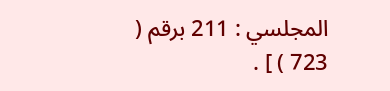المجلسي : 211 برقم ( 723 ) ] .